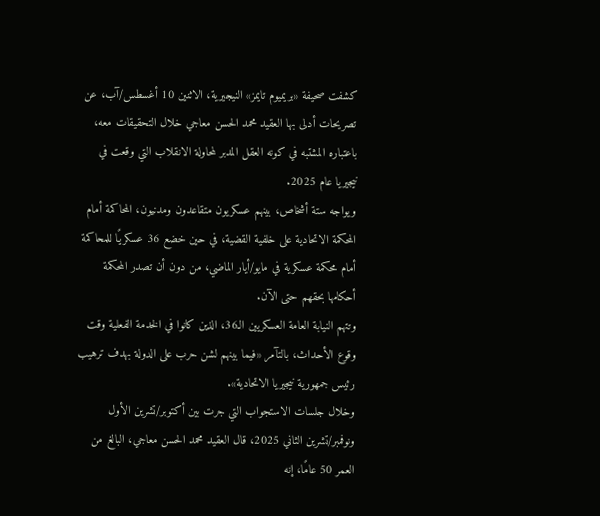كشفت صحيفة «بريميوم تايمز» النيجيرية، الاثنين 10 أغسطس/آب، عن تصريحات أدلى بها العقيد محمد الحسن معاجي خلال التحقيقات معه، باعتباره المشتبه في كونه العقل المدبر لمحاولة الانقلاب التي وقعت في نيجيريا عام 2025.
ويواجه ستة أشخاص، بينهم عسكريون متقاعدون ومدنيون، المحاكمة أمام المحكمة الاتحادية على خلفية القضية، في حين خضع 36 عسكريًا للمحاكمة أمام محكمة عسكرية في مايو/أيار الماضي، من دون أن تصدر المحكمة أحكامها بحقهم حتى الآن.
وتتهم النيابة العامة العسكريين الـ36، الذين كانوا في الخدمة الفعلية وقت وقوع الأحداث، بالتآمر «فيما بينهم لشن حرب على الدولة بهدف ترهيب رئيس جمهورية نيجيريا الاتحادية».
وخلال جلسات الاستجواب التي جرت بين أكتوبر/تشرين الأول ونوفمبر/تشرين الثاني 2025، قال العقيد محمد الحسن معاجي، البالغ من العمر 50 عامًا، إنه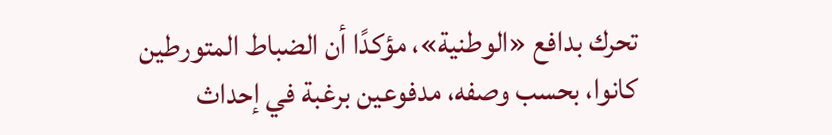تحرك بدافع «الوطنية»، مؤكدًا أن الضباط المتورطين كانوا، بحسب وصفه، مدفوعين برغبة في إحداث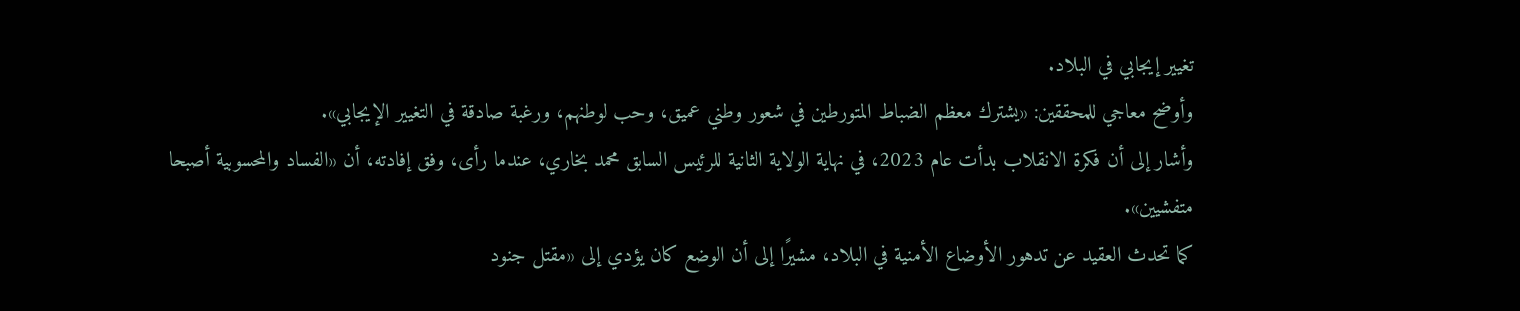تغيير إيجابي في البلاد.
وأوضح معاجي للمحققين: «يشترك معظم الضباط المتورطين في شعور وطني عميق، وحب لوطنهم، ورغبة صادقة في التغيير الإيجابي».
وأشار إلى أن فكرة الانقلاب بدأت عام 2023، في نهاية الولاية الثانية للرئيس السابق محمد بخاري، عندما رأى، وفق إفادته، أن «الفساد والمحسوبية أصبحا متفشيين».
كما تحدث العقيد عن تدهور الأوضاع الأمنية في البلاد، مشيرًا إلى أن الوضع كان يؤدي إلى «مقتل جنود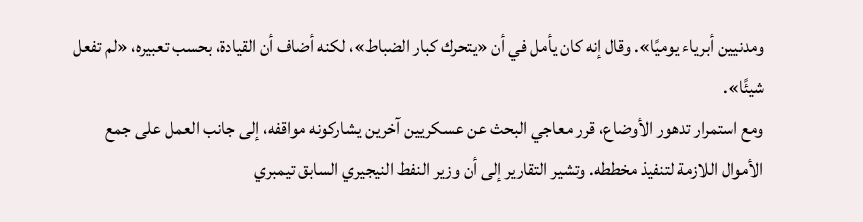ومدنيين أبرياء يوميًا». وقال إنه كان يأمل في أن «يتحرك كبار الضباط»، لكنه أضاف أن القيادة، بحسب تعبيره، «لم تفعل شيئًا».
ومع استمرار تدهور الأوضاع، قرر معاجي البحث عن عسكريين آخرين يشاركونه مواقفه، إلى جانب العمل على جمع الأموال اللازمة لتنفيذ مخططه. وتشير التقارير إلى أن وزير النفط النيجيري السابق تيمبري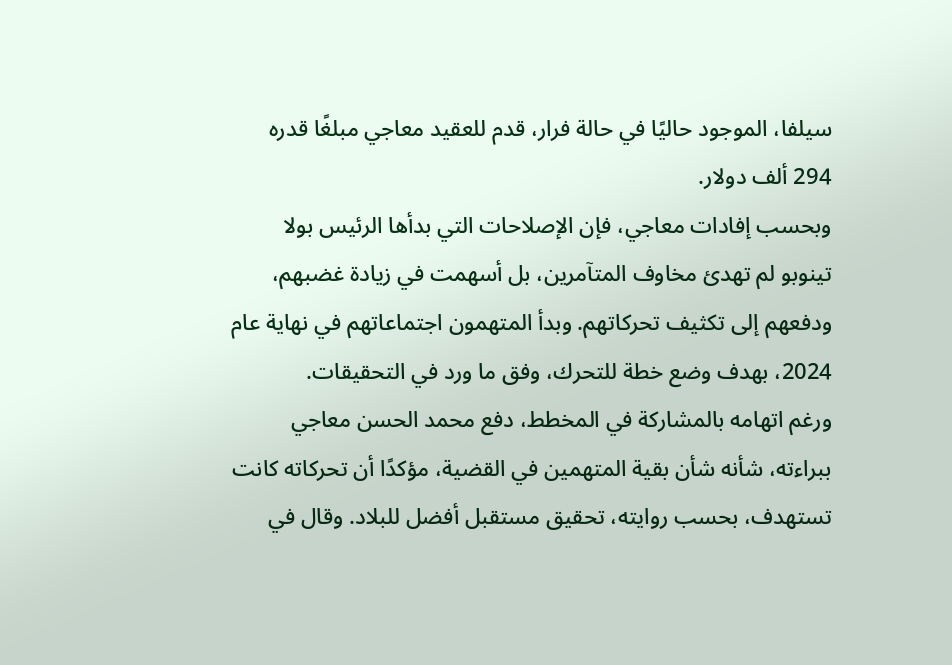سيلفا، الموجود حاليًا في حالة فرار، قدم للعقيد معاجي مبلغًا قدره 294 ألف دولار.
وبحسب إفادات معاجي، فإن الإصلاحات التي بدأها الرئيس بولا تينوبو لم تهدئ مخاوف المتآمرين، بل أسهمت في زيادة غضبهم، ودفعهم إلى تكثيف تحركاتهم. وبدأ المتهمون اجتماعاتهم في نهاية عام 2024، بهدف وضع خطة للتحرك، وفق ما ورد في التحقيقات.
ورغم اتهامه بالمشاركة في المخطط، دفع محمد الحسن معاجي ببراءته، شأنه شأن بقية المتهمين في القضية، مؤكدًا أن تحركاته كانت تستهدف، بحسب روايته، تحقيق مستقبل أفضل للبلاد. وقال في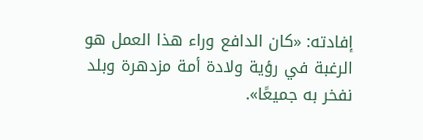إفادته: «كان الدافع وراء هذا العمل هو الرغبة في رؤية ولادة أمة مزدهرة وبلد نفخر به جميعًا».